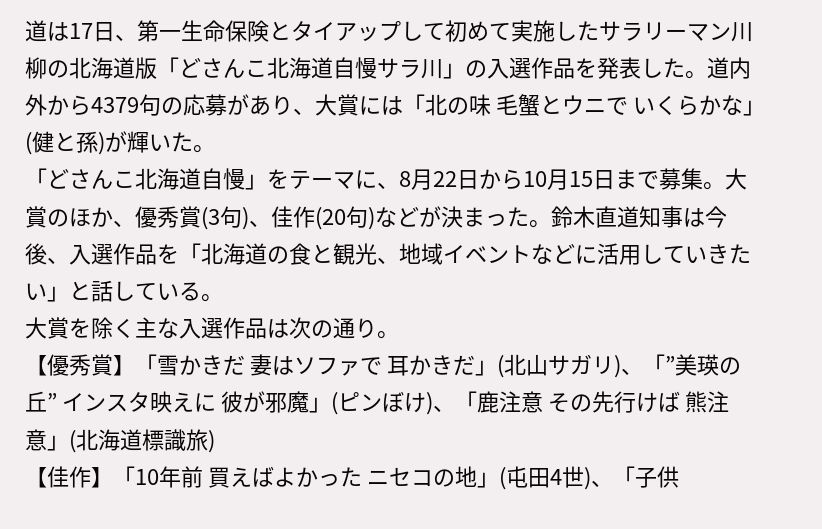道は17日、第一生命保険とタイアップして初めて実施したサラリーマン川柳の北海道版「どさんこ北海道自慢サラ川」の入選作品を発表した。道内外から4379句の応募があり、大賞には「北の味 毛蟹とウニで いくらかな」(健と孫)が輝いた。
「どさんこ北海道自慢」をテーマに、8月22日から10月15日まで募集。大賞のほか、優秀賞(3句)、佳作(20句)などが決まった。鈴木直道知事は今後、入選作品を「北海道の食と観光、地域イベントなどに活用していきたい」と話している。
大賞を除く主な入選作品は次の通り。
【優秀賞】「雪かきだ 妻はソファで 耳かきだ」(北山サガリ)、「”美瑛の丘” インスタ映えに 彼が邪魔」(ピンぼけ)、「鹿注意 その先行けば 熊注意」(北海道標識旅)
【佳作】「10年前 買えばよかった ニセコの地」(屯田4世)、「子供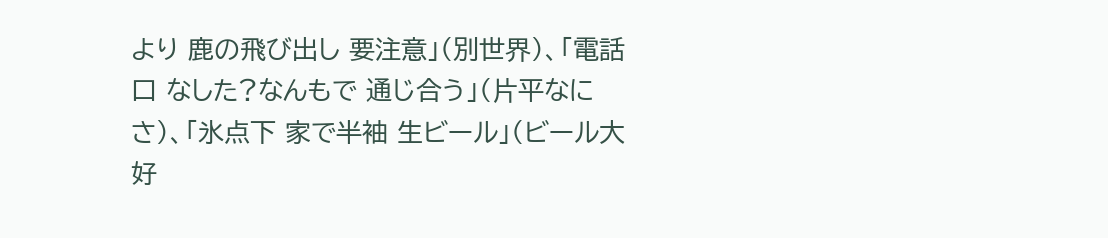より 鹿の飛び出し 要注意」(別世界)、「電話口 なした?なんもで 通じ合う」(片平なにさ)、「氷点下 家で半袖 生ビール」(ビール大好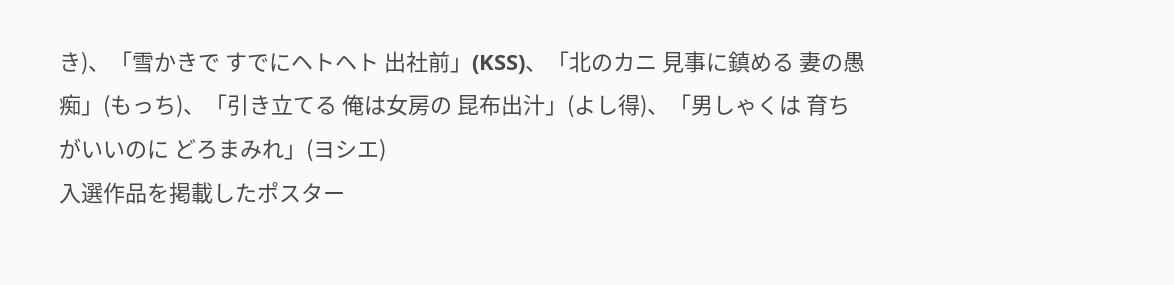き)、「雪かきで すでにヘトヘト 出社前」(KSS)、「北のカニ 見事に鎮める 妻の愚痴」(もっち)、「引き立てる 俺は女房の 昆布出汁」(よし得)、「男しゃくは 育ちがいいのに どろまみれ」(ヨシエ)
入選作品を掲載したポスター